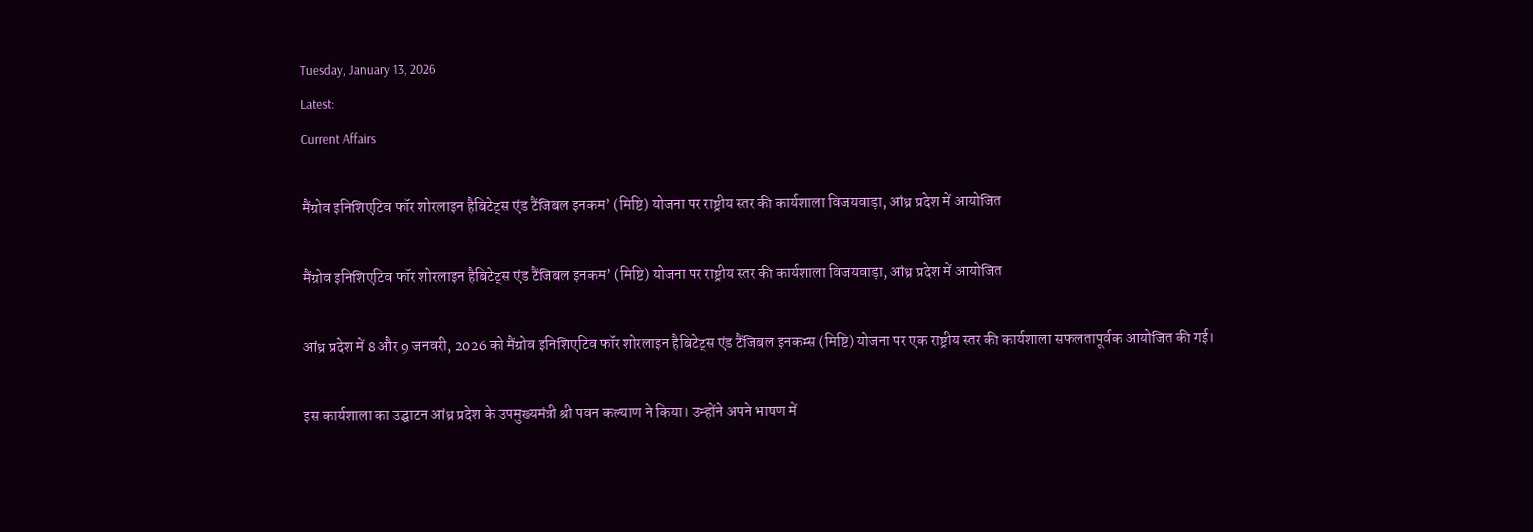Tuesday, January 13, 2026
Latest:
Current Affairs

मैंग्रोव इनिशिएटिव फॉर शोरलाइन हैबिटेट्स एंड टैंजिबल इनकम’ (मिष्टि) योजना पर राष्ट्रीय स्तर की कार्यशाला विजयवाड़ा, आंध्र प्रदेश में आयोजित

मैंग्रोव इनिशिएटिव फॉर शोरलाइन हैबिटेट्स एंड टैंजिबल इनकम’ (मिष्टि) योजना पर राष्ट्रीय स्तर की कार्यशाला विजयवाड़ा, आंध्र प्रदेश में आयोजित

आंध्र प्रदेश में 8 और 9 जनवरी, 2026 को मैंग्रोव इनिशिएटिव फॉर शोरलाइन हैबिटेट्स एंड टैंजिबल इनकम्स (मिष्टि) योजना पर एक राष्ट्रीय स्तर की कार्यशाला सफलतापूर्वक आयोजित की गई।

इस कार्यशाला का उद्घाटन आंध्र प्रदेश के उपमुख्यमंत्री श्री पवन कल्याण ने किया। उन्होंने अपने भाषण में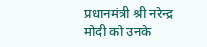प्रधानमंत्री श्री नरेन्द्र मोदी को उनके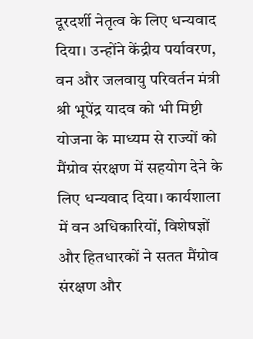दूरदर्शी नेतृत्व के लिए धन्यवाद दिया। उन्होंने केंद्रीय पर्यावरण, वन और जलवायु परिवर्तन मंत्री श्री भूपेंद्र यादव को भी मिष्टी योजना के माध्यम से राज्यों को मैंग्रोव संरक्षण में सहयोग देने के लिए धन्यवाद दिया। कार्यशाला में वन अधिकारियों, विशेषज्ञों और हितधारकों ने सतत मैंग्रोव संरक्षण और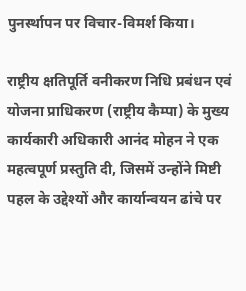पुनर्स्थापन पर विचार-विमर्श किया।

राष्ट्रीय क्षतिपूर्ति वनीकरण निधि प्रबंधन एवं योजना प्राधिकरण (राष्ट्रीय कैम्पा) के मुख्य कार्यकारी अधिकारी आनंद मोहन ने एक महत्वपूर्ण प्रस्तुति दी, जिसमें उन्होंने मिष्टी पहल के उद्देश्यों और कार्यान्वयन ढांचे पर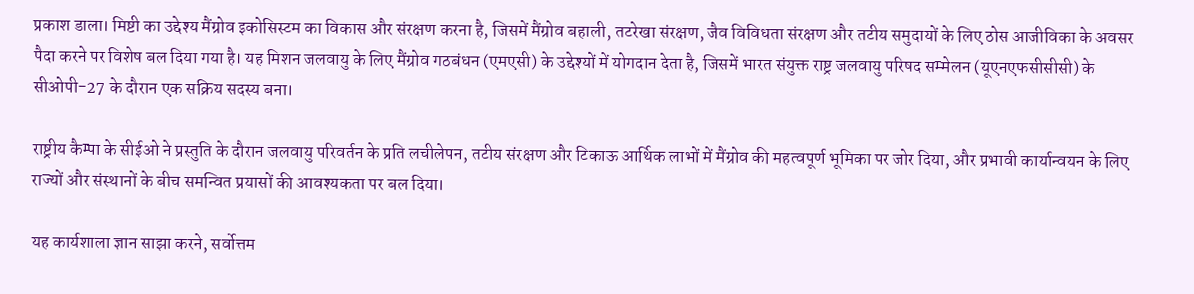प्रकाश डाला। मिष्टी का उद्देश्य मैंग्रोव इकोसिस्टम का विकास और संरक्षण करना है, जिसमें मैंग्रोव बहाली, तटरेखा संरक्षण, जैव विविधता संरक्षण और तटीय समुदायों के लिए ठोस आजीविका के अवसर पैदा करने पर विशेष बल दिया गया है। यह मिशन जलवायु के लिए मैंग्रोव गठबंधन (एमएसी) के उद्देश्यों में योगदान देता है, जिसमें भारत संयुक्त राष्ट्र जलवायु परिषद सम्मेलन (यूएनएफसीसीसी) के सीओपी-27 के दौरान एक सक्रिय सदस्य बना।

राष्ट्रीय कैम्पा के सीईओ ने प्रस्तुति के दौरान जलवायु परिवर्तन के प्रति लचीलेपन, तटीय संरक्षण और टिकाऊ आर्थिक लाभों में मैंग्रोव की महत्वपूर्ण भूमिका पर जोर दिया, और प्रभावी कार्यान्वयन के लिए राज्यों और संस्थानों के बीच समन्वित प्रयासों की आवश्यकता पर बल दिया।

यह कार्यशाला ज्ञान साझा करने, सर्वोत्तम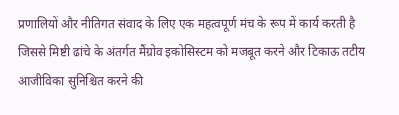प्रणालियों और नीतिगत संवाद के लिए एक महत्वपूर्ण मंच के रूप में कार्य करती है जिससे मिष्टी ढांचे के अंतर्गत मैंग्रोव इकोसिस्टम को मजबूत करने और टिकाऊ तटीय आजीविका सुनिश्चित करने की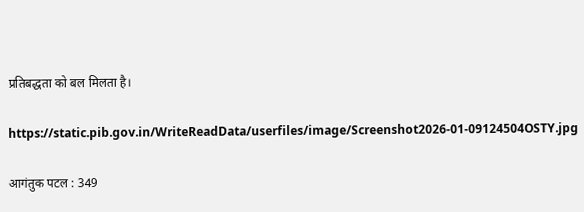प्रतिबद्धता को बल मिलता है।

https://static.pib.gov.in/WriteReadData/userfiles/image/Screenshot2026-01-09124504OSTY.jpg

आगंतुक पटल : 349